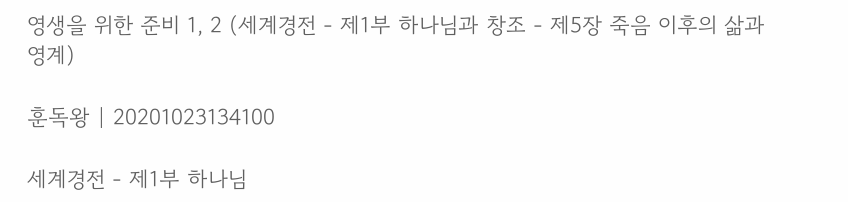영생을 위한 준비 1, 2 (세계경전 - 제1부 하나님과 창조 - 제5장 죽음 이후의 삶과 영계)

훈독왕 | 20201023134100

세계경전 - 제1부 하나님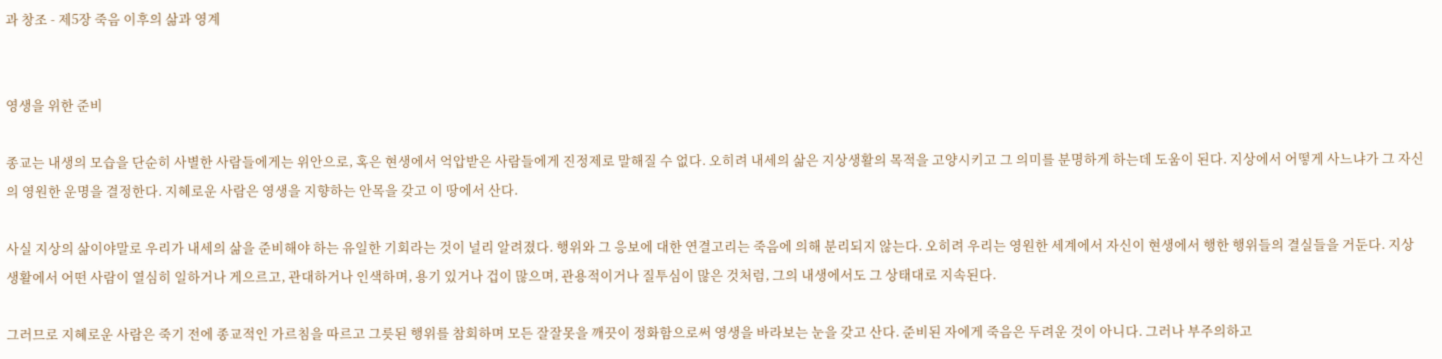과 창조 - 제5장 죽음 이후의 삶과 영계


영생을 위한 준비

종교는 내생의 모습을 단순히 사별한 사람들에게는 위안으로, 혹은 현생에서 억압받은 사람들에게 진정제로 말해질 수 없다. 오히려 내세의 삶은 지상생활의 목적을 고양시키고 그 의미를 분명하게 하는데 도움이 된다. 지상에서 어떻게 사느냐가 그 자신의 영원한 운명을 결정한다. 지혜로운 사람은 영생을 지향하는 안목을 갖고 이 땅에서 산다.

사실 지상의 삶이야말로 우리가 내세의 삶을 준비해야 하는 유일한 기회라는 것이 널리 알려졌다. 행위와 그 응보에 대한 연결고리는 죽음에 의해 분리되지 않는다. 오히려 우리는 영원한 세계에서 자신이 현생에서 행한 행위들의 결실들을 거둔다. 지상생활에서 어떤 사람이 열심히 일하거나 게으르고, 관대하거나 인색하며, 용기 있거나 겁이 많으며, 관용적이거나 질투심이 많은 것처럼, 그의 내생에서도 그 상태대로 지속된다.

그러므로 지혜로운 사람은 죽기 전에 종교적인 가르침을 따르고 그릇된 행위를 참회하며 모든 잘잘못을 깨끗이 정화함으로써 영생을 바라보는 눈을 갖고 산다. 준비된 자에게 죽음은 두려운 것이 아니다. 그러나 부주의하고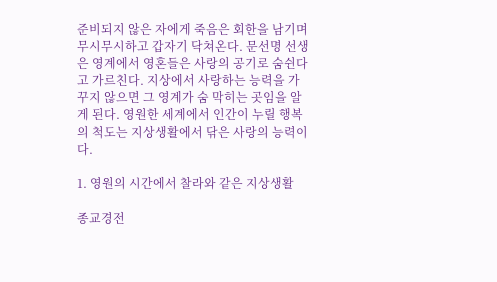준비되지 않은 자에게 죽음은 회한을 남기며 무시무시하고 갑자기 닥쳐온다. 문선명 선생은 영계에서 영혼들은 사랑의 공기로 숨쉰다고 가르친다. 지상에서 사랑하는 능력을 가꾸지 않으면 그 영계가 숨 막히는 곳임을 알게 된다. 영원한 세계에서 인간이 누릴 행복의 척도는 지상생활에서 닦은 사랑의 능력이다.

1. 영원의 시간에서 찰라와 같은 지상생활

종교경전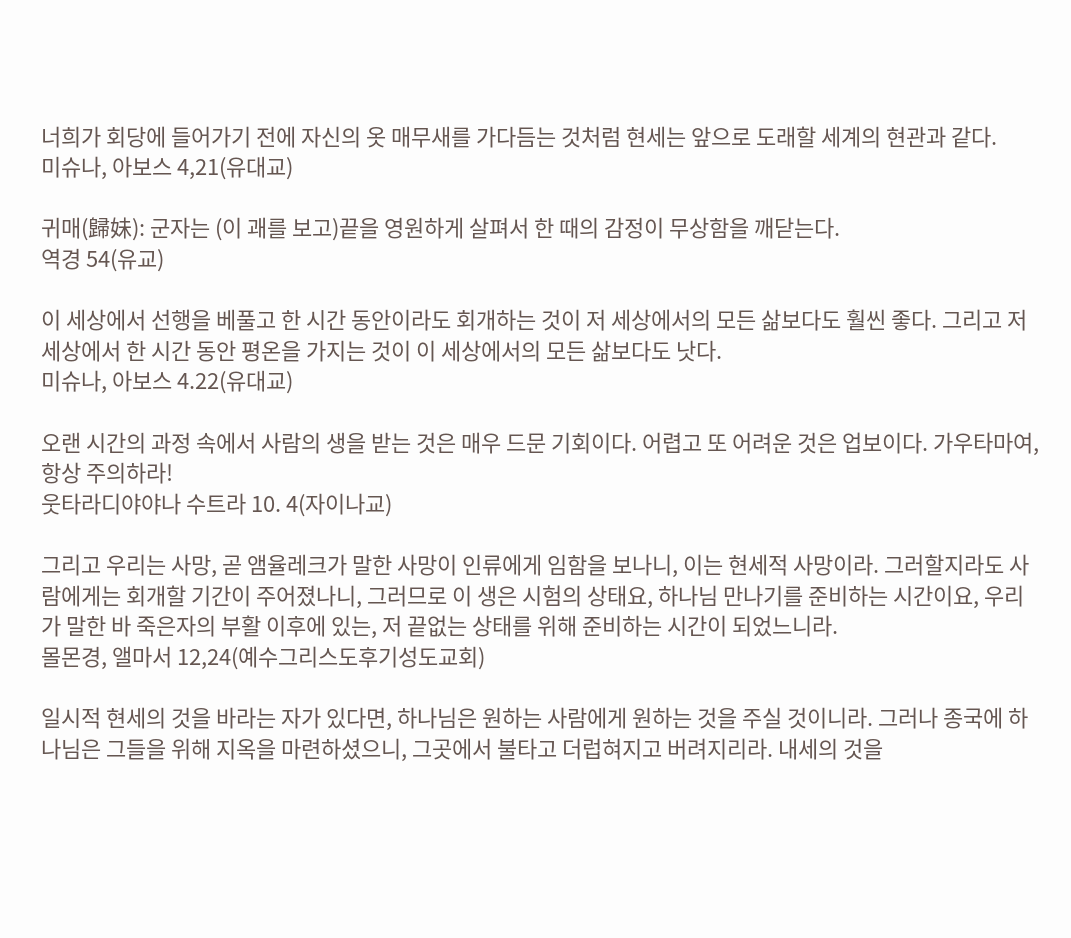너희가 회당에 들어가기 전에 자신의 옷 매무새를 가다듬는 것처럼 현세는 앞으로 도래할 세계의 현관과 같다.
미슈나, 아보스 4,21(유대교)

귀매(歸妹): 군자는 (이 괘를 보고)끝을 영원하게 살펴서 한 때의 감정이 무상함을 깨닫는다.
역경 54(유교)

이 세상에서 선행을 베풀고 한 시간 동안이라도 회개하는 것이 저 세상에서의 모든 삶보다도 훨씬 좋다. 그리고 저 세상에서 한 시간 동안 평온을 가지는 것이 이 세상에서의 모든 삶보다도 낫다.
미슈나, 아보스 4.22(유대교)

오랜 시간의 과정 속에서 사람의 생을 받는 것은 매우 드문 기회이다. 어렵고 또 어려운 것은 업보이다. 가우타마여, 항상 주의하라!
웃타라디야야나 수트라 10. 4(자이나교)

그리고 우리는 사망, 곧 앰율레크가 말한 사망이 인류에게 임함을 보나니, 이는 현세적 사망이라. 그러할지라도 사람에게는 회개할 기간이 주어졌나니, 그러므로 이 생은 시험의 상태요, 하나님 만나기를 준비하는 시간이요, 우리가 말한 바 죽은자의 부활 이후에 있는, 저 끝없는 상태를 위해 준비하는 시간이 되었느니라.
몰몬경, 앨마서 12,24(예수그리스도후기성도교회)

일시적 현세의 것을 바라는 자가 있다면, 하나님은 원하는 사람에게 원하는 것을 주실 것이니라. 그러나 종국에 하나님은 그들을 위해 지옥을 마련하셨으니, 그곳에서 불타고 더럽혀지고 버려지리라. 내세의 것을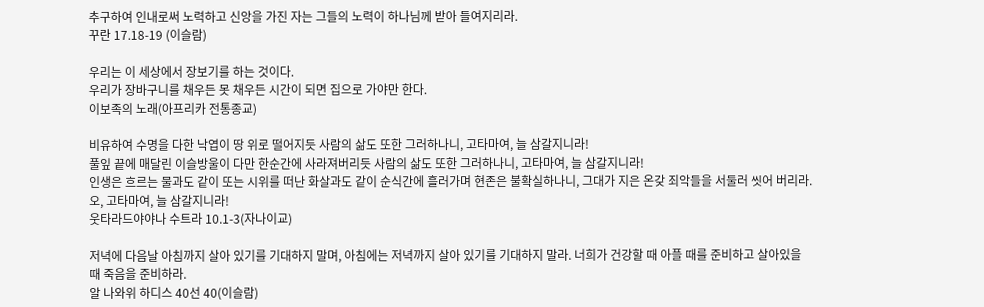추구하여 인내로써 노력하고 신앙을 가진 자는 그들의 노력이 하나님께 받아 들여지리라.
꾸란 17.18-19 (이슬람)

우리는 이 세상에서 장보기를 하는 것이다.
우리가 장바구니를 채우든 못 채우든 시간이 되면 집으로 가야만 한다.
이보족의 노래(아프리카 전통종교)

비유하여 수명을 다한 낙엽이 땅 위로 떨어지듯 사람의 삶도 또한 그러하나니, 고타마여, 늘 삼갈지니라!
풀잎 끝에 매달린 이슬방울이 다만 한순간에 사라져버리듯 사람의 삶도 또한 그러하나니, 고타마여, 늘 삼갈지니라!
인생은 흐르는 물과도 같이 또는 시위를 떠난 화살과도 같이 순식간에 흘러가며 현존은 불확실하나니, 그대가 지은 온갖 죄악들을 서둘러 씻어 버리라. 오, 고타마여, 늘 삼갈지니라!
웃타라드야야나 수트라 10.1-3(자나이교)

저녁에 다음날 아침까지 살아 있기를 기대하지 말며, 아침에는 저녁까지 살아 있기를 기대하지 말라. 너희가 건강할 때 아플 때를 준비하고 살아있을 때 죽음을 준비하라.
알 나와위 하디스 40선 40(이슬람)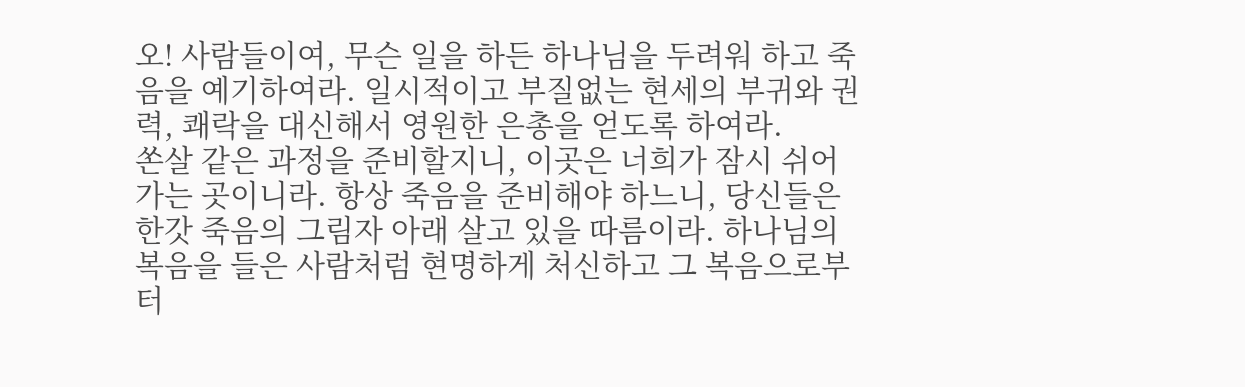오! 사람들이여, 무슨 일을 하든 하나님을 두려워 하고 죽음을 예기하여라. 일시적이고 부질없는 현세의 부귀와 권력, 쾌락을 대신해서 영원한 은총을 얻도록 하여라.
쏜살 같은 과정을 준비할지니, 이곳은 너희가 잠시 쉬어가는 곳이니라. 항상 죽음을 준비해야 하느니, 당신들은 한갓 죽음의 그림자 아래 살고 있을 따름이라. 하나님의 복음을 들은 사람처럼 현명하게 처신하고 그 복음으로부터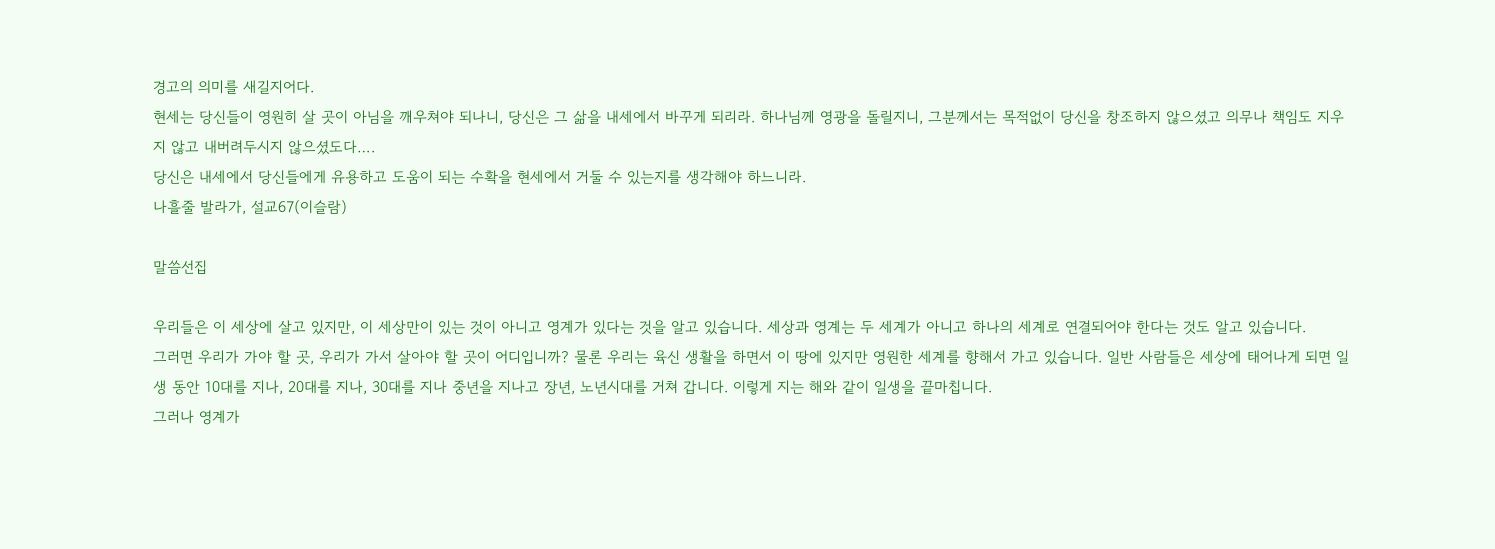경고의 의미를 새길지어다.
현세는 당신들이 영원히 살 곳이 아님을 깨우쳐야 되나니, 당신은 그 삶을 내세에서 바꾸게 되리라. 하나님께 영광을 돌릴지니, 그분께서는 목적없이 당신을 창조하지 않으셨고 의무나 책임도 지우지 않고 내버려두시지 않으셨도다….
당신은 내세에서 당신들에게 유용하고 도움이 되는 수확을 현세에서 거둘 수 있는지를 생각해야 하느니라.
나흘줄 발라가, 설교67(이슬람)

말씀선집

우리들은 이 세상에 살고 있지만, 이 세상만이 있는 것이 아니고 영계가 있다는 것을 알고 있습니다. 세상과 영계는 두 세계가 아니고 하나의 세계로 연결되어야 한다는 것도 알고 있습니다.
그러면 우리가 가야 할 곳, 우리가 가서 살아야 할 곳이 어디입니까? 물론 우리는 육신 생활을 하면서 이 땅에 있지만 영원한 세계를 향해서 가고 있습니다. 일반 사람들은 세상에 태어나게 되면 일생 동안 10대를 지나, 20대를 지나, 30대를 지나 중년을 지나고 장년, 노년시대를 거쳐 갑니다. 이렇게 지는 해와 같이 일생을 끝마칩니다.
그러나 영계가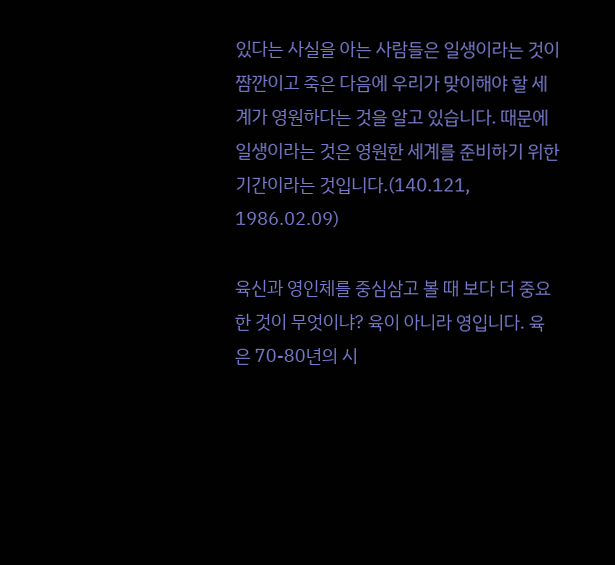있다는 사실을 아는 사람들은 일생이라는 것이 짬깐이고 죽은 다음에 우리가 맞이해야 할 세계가 영원하다는 것을 알고 있습니다. 때문에 일생이라는 것은 영원한 세계를 준비하기 위한 기간이라는 것입니다.(140.121, 1986.02.09)

육신과 영인체를 중심삼고 볼 때 보다 더 중요한 것이 무엇이냐? 육이 아니라 영입니다. 육은 70-80년의 시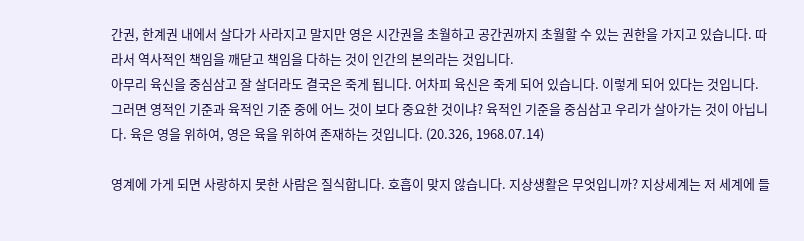간권, 한계권 내에서 살다가 사라지고 말지만 영은 시간권을 초월하고 공간권까지 초월할 수 있는 권한을 가지고 있습니다. 따라서 역사적인 책임을 깨닫고 책임을 다하는 것이 인간의 본의라는 것입니다.
아무리 육신을 중심삼고 잘 살더라도 결국은 죽게 됩니다. 어차피 육신은 죽게 되어 있습니다. 이렇게 되어 있다는 것입니다. 그러면 영적인 기준과 육적인 기준 중에 어느 것이 보다 중요한 것이냐? 육적인 기준을 중심삼고 우리가 살아가는 것이 아닙니다. 육은 영을 위하여, 영은 육을 위하여 존재하는 것입니다. (20.326, 1968.07.14)

영계에 가게 되면 사랑하지 못한 사람은 질식합니다. 호흡이 맞지 않습니다. 지상생활은 무엇입니까? 지상세계는 저 세계에 들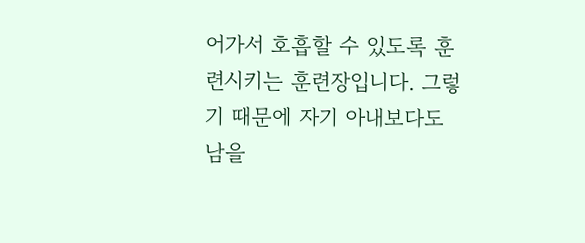어가서 호흡할 수 있도록 훈련시키는 훈련장입니다. 그렇기 때문에 자기 아내보다도 남을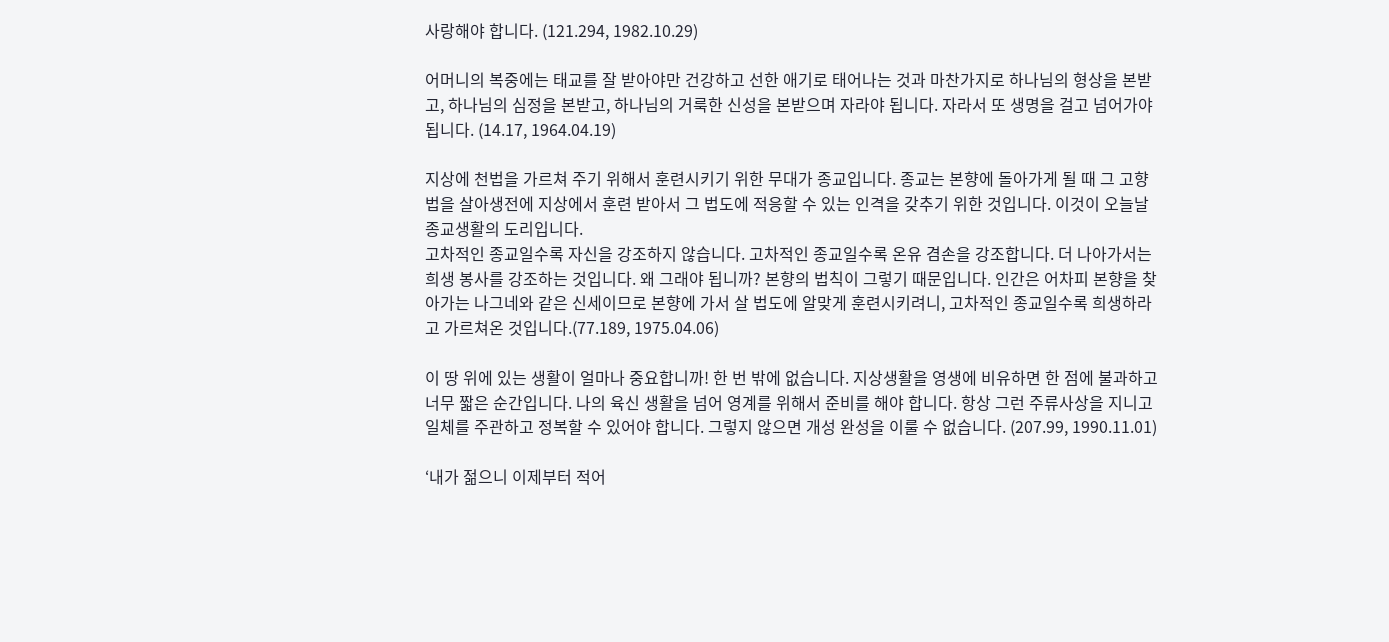사랑해야 합니다. (121.294, 1982.10.29)

어머니의 복중에는 태교를 잘 받아야만 건강하고 선한 애기로 태어나는 것과 마찬가지로 하나님의 형상을 본받고, 하나님의 심정을 본받고, 하나님의 거룩한 신성을 본받으며 자라야 됩니다. 자라서 또 생명을 걸고 넘어가야 됩니다. (14.17, 1964.04.19)

지상에 천법을 가르쳐 주기 위해서 훈련시키기 위한 무대가 종교입니다. 종교는 본향에 돌아가게 될 때 그 고향 법을 살아생전에 지상에서 훈련 받아서 그 법도에 적응할 수 있는 인격을 갖추기 위한 것입니다. 이것이 오늘날 종교생활의 도리입니다.
고차적인 종교일수록 자신을 강조하지 않습니다. 고차적인 종교일수록 온유 겸손을 강조합니다. 더 나아가서는 희생 봉사를 강조하는 것입니다. 왜 그래야 됩니까? 본향의 법칙이 그렇기 때문입니다. 인간은 어차피 본향을 찾아가는 나그네와 같은 신세이므로 본향에 가서 살 법도에 알맞게 훈련시키려니, 고차적인 종교일수록 희생하라고 가르쳐온 것입니다.(77.189, 1975.04.06)

이 땅 위에 있는 생활이 얼마나 중요합니까! 한 번 밖에 없습니다. 지상생활을 영생에 비유하면 한 점에 불과하고 너무 짧은 순간입니다. 나의 육신 생활을 넘어 영계를 위해서 준비를 해야 합니다. 항상 그런 주류사상을 지니고 일체를 주관하고 정복할 수 있어야 합니다. 그렇지 않으면 개성 완성을 이룰 수 없습니다. (207.99, 1990.11.01)

‘내가 젊으니 이제부터 적어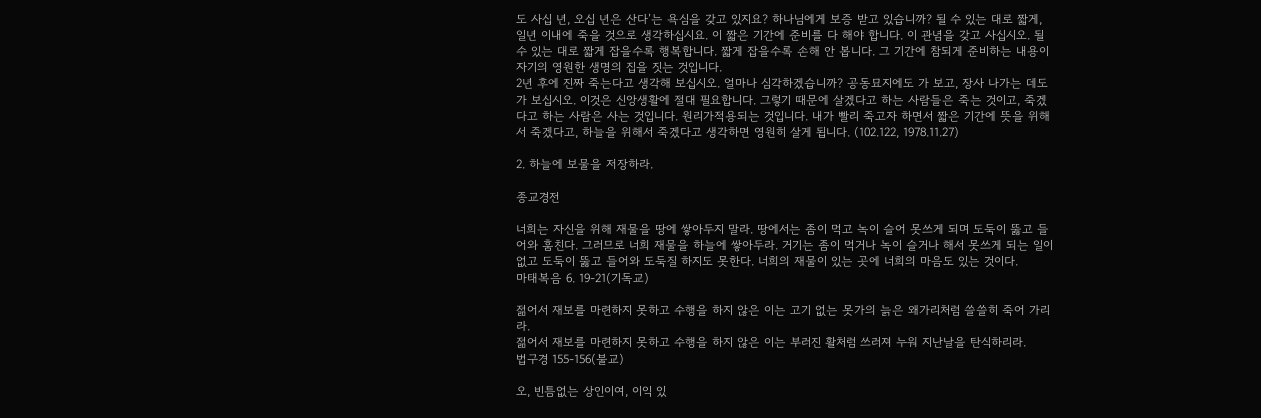도 사십 년, 오십 년은 산다’는 욕심을 갖고 있지요? 하나님에게 보증 받고 있습니까? 될 수 있는 대로 짧게, 일년 이내에 죽을 것으로 생각하십시요. 이 짧은 기간에 준비를 다 해야 합니다. 이 관념을 갖고 사십시오. 될 수 있는 대로 짧게 잡을수록 행복합니다. 짧게 잡을수록 손해 안 봅니다. 그 기간에 참되게 준비하는 내용이 자기의 영원한 생명의 집을 짓는 것입니다.
2년 후에 진짜 죽는다고 생각해 보십시오. 얼마나 심각하겠습니까? 공동묘지에도 가 보고, 장사 나가는 데도 가 보십시오. 이것은 신앙생활에 절대 필요합니다. 그렇기 때문에 살겠다고 하는 사람들은 죽는 것이고, 죽겠다고 하는 사람은 사는 것입니다. 원리가적용되는 것입니다. 내가 빨리 죽고자 하면서 짧은 기간에 뜻을 위해서 죽겠다고, 하늘을 위해서 죽겠다고 생각하면 영원히 살게 됩니다. (102.122, 1978.11.27)

2. 하늘에 보물을 저장하라.

종교경전

너희는 자신을 위해 재물을 땅에 쌓아두지 말라. 땅에서는 좀이 먹고 녹이 슬어 못쓰게 되며 도둑이 뚫고 들어와 훔친다. 그러므로 너희 재물을 하늘에 쌓아두라. 거기는 좀이 먹거나 녹이 슬거나 해서 못쓰게 되는 일이 없고 도둑이 뚫고 들어와 도둑질 하지도 못한다. 너희의 재물이 있는 곳에 너희의 마음도 있는 것이다.
마태복음 6. 19-21(기독교)

젊어서 재보를 마련하지 못하고 수행을 하지 않은 이는 고기 없는 못가의 늙은 왜가리처럼 쓸쓸히 죽어 가리라.
젊어서 재보를 마련하지 못하고 수행을 하지 않은 이는 부러진 활처럼 쓰러져 누워 지난날을 탄식하리라.
법구경 155-156(불교)

오, 빈틈없는 상인이여, 이익 있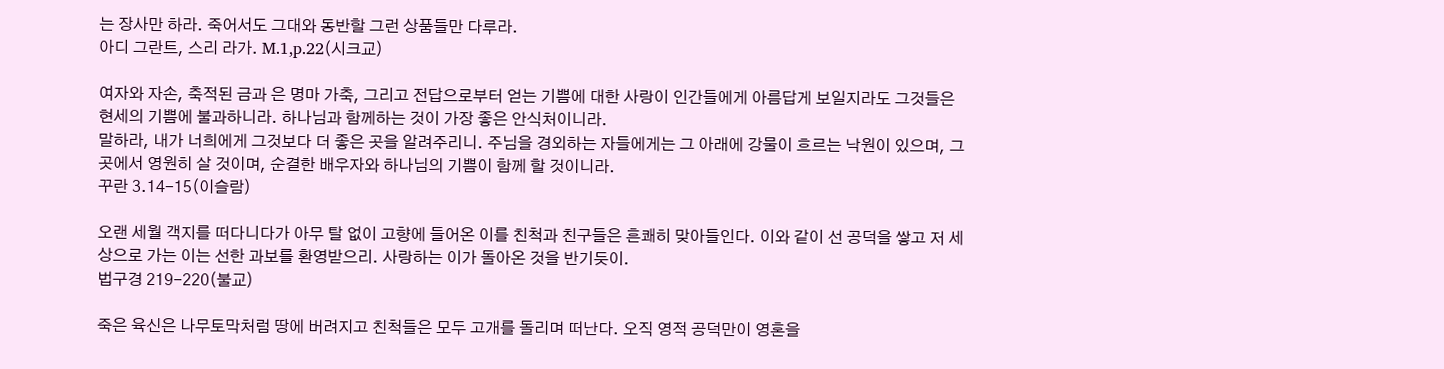는 장사만 하라. 죽어서도 그대와 동반할 그런 상품들만 다루라.
아디 그란트, 스리 라가. M.1,p.22(시크교)

여자와 자손, 축적된 금과 은 명마 가축, 그리고 전답으로부터 얻는 기쁨에 대한 사랑이 인간들에게 아름답게 보일지라도 그것들은 현세의 기쁨에 불과하니라. 하나님과 함께하는 것이 가장 좋은 안식처이니라.
말하라, 내가 너희에게 그것보다 더 좋은 곳을 알려주리니. 주님을 경외하는 자들에게는 그 아래에 강물이 흐르는 낙원이 있으며, 그곳에서 영원히 살 것이며, 순결한 배우자와 하나님의 기쁨이 함께 할 것이니라.
꾸란 3.14-15(이슬람)

오랜 세월 객지를 떠다니다가 아무 탈 없이 고향에 들어온 이를 친척과 친구들은 흔쾌히 맞아들인다. 이와 같이 선 공덕을 쌓고 저 세상으로 가는 이는 선한 과보를 환영받으리. 사랑하는 이가 돌아온 것을 반기듯이.
법구경 219-220(불교)

죽은 육신은 나무토막처럼 땅에 버려지고 친척들은 모두 고개를 돌리며 떠난다. 오직 영적 공덕만이 영혼을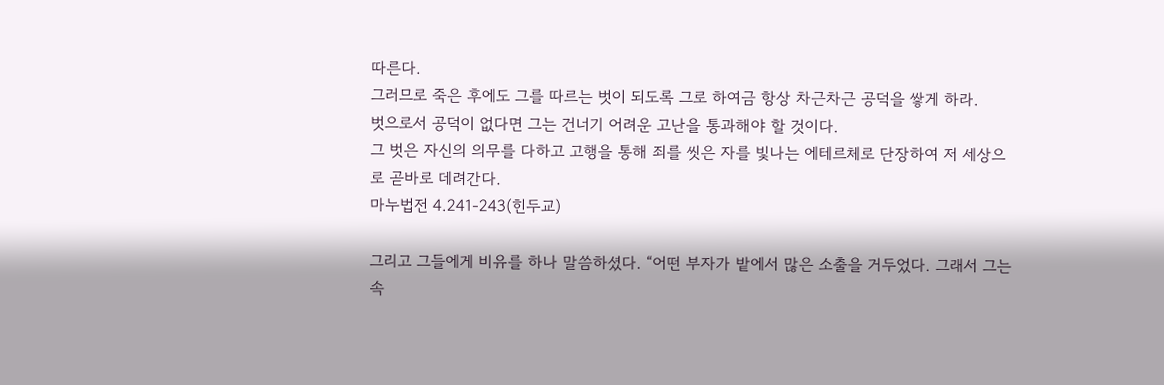따른다.
그러므로 죽은 후에도 그를 따르는 벗이 되도록 그로 하여금 항상 차근차근 공덕을 쌓게 하라.
벗으로서 공덕이 없다면 그는 건너기 어려운 고난을 통과해야 할 것이다.
그 벗은 자신의 의무를 다하고 고행을 통해 죄를 씻은 자를 빛나는 에테르체로 단장하여 저 세상으로 곧바로 데려간다.
마누법전 4.241-243(힌두교)

그리고 그들에게 비유를 하나 말씀하셨다. “어떤 부자가 밭에서 많은 소출을 거두었다. 그래서 그는 속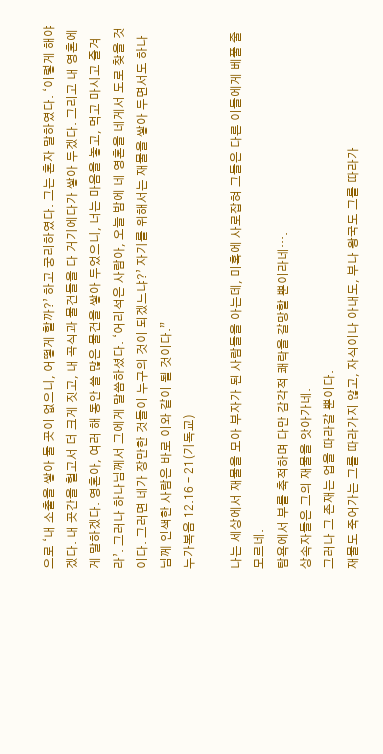으로 ‘내 소출을 쌓아 둘 곳이 없으니, 어떻게 할까?’ 하고 궁리하였다. 그는 혼자 말하였다. ‘이렇게 해야겠다. 내 곳간을 헐고서 더 크게 짓고, 내 곡식과 물건들을 다 거기에다가 쌓아 두겠다. 그리고 내 영혼에게 말하겠다. 영혼아, 여러 해 동안 쓸 많은 물건을 쌓아 두었으니, 너는 마음을 놓고, 먹고 마시고 즐겨라’. 그러나 하나님께서 그에게 말씀하셨다. ‘어리석은 사람아, 오늘 밤에 네 영혼을 네게서 도로 찾을 것이다. 그러면 네가 장만한 것들이 누구의 것이 되겠느냐?’ 자기를 위해서는 재물을 쌓아 두면서도 하나님께 인색한 사람은 바로 이와 같이 될 것이다.”
누가복음 12.16 – 21(기독교)

나는 세상에서 재물을 모아 부자가 된 사람들을 아는데, 미혹에 사로잡혀 그들은 다른 이들에게 베풀 줄 모르네.
탐욕에서 부를 축적하며 다만 감각적 쾌락을 갈망할 뿐이라네….
상속자들은 그의 재물을 앗아가네.
그러나 그 존재는 업을 따라갈 뿐이다.
재물도 죽어가는 그를 따라가지 않고, 자식이나 아내도, 부나 왕국도 그를 따라가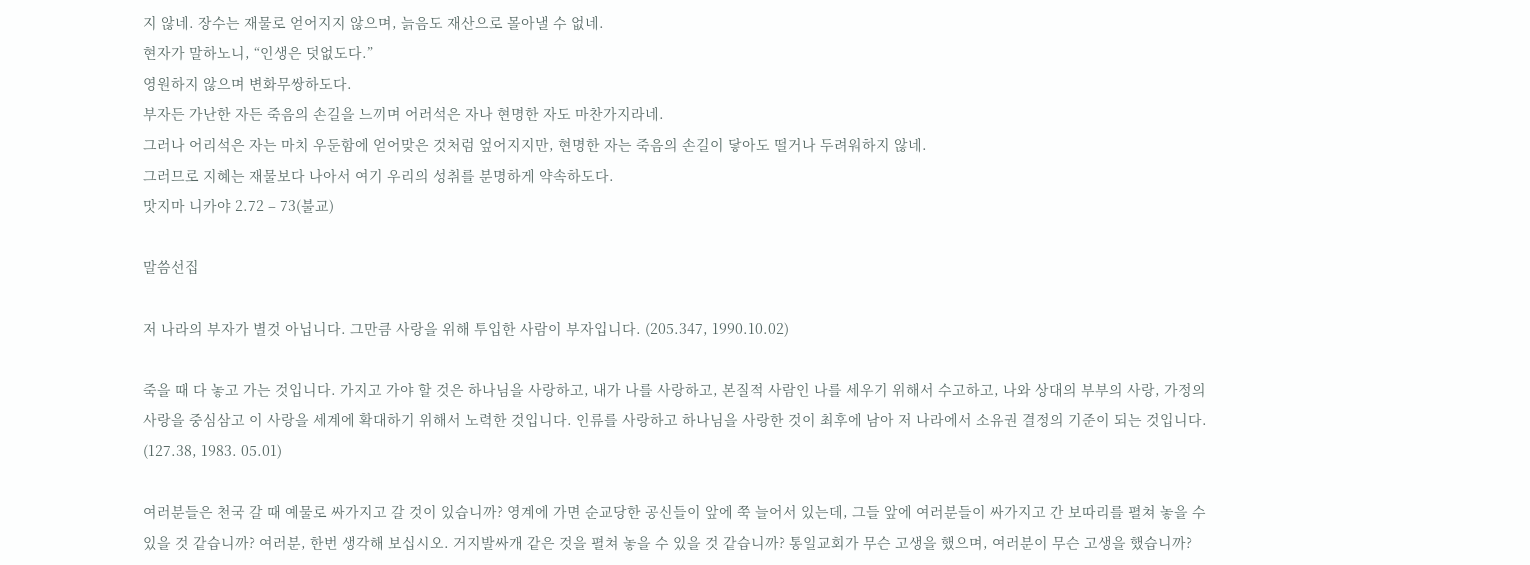지 않네. 장수는 재물로 얻어지지 않으며, 늙음도 재산으로 몰아낼 수 없네.
현자가 말하노니, “인생은 덧없도다.”
영원하지 않으며 변화무쌍하도다.
부자든 가난한 자든 죽음의 손길을 느끼며 어러석은 자나 현명한 자도 마찬가지라네.
그러나 어리석은 자는 마치 우둔함에 얻어맞은 것처럼 엎어지지만, 현명한 자는 죽음의 손길이 닿아도 떨거나 두려워하지 않네.
그러므로 지혜는 재물보다 나아서 여기 우리의 성취를 분명하게 약속하도다.
맛지마 니카야 2.72 – 73(불교)

말씀선집

저 나라의 부자가 별것 아닙니다. 그만큼 사랑을 위해 투입한 사람이 부자입니다. (205.347, 1990.10.02)

죽을 때 다 놓고 가는 것입니다. 가지고 가야 할 것은 하나님을 사랑하고, 내가 나를 사랑하고, 본질적 사람인 나를 세우기 위해서 수고하고, 나와 상대의 부부의 사랑, 가정의 사랑을 중심삼고 이 사랑을 세계에 확대하기 위해서 노력한 것입니다. 인류를 사랑하고 하나님을 사랑한 것이 최후에 남아 저 나라에서 소유권 결정의 기준이 되는 것입니다. (127.38, 1983. 05.01)

여러분들은 천국 갈 때 예물로 싸가지고 갈 것이 있습니까? 영계에 가면 순교당한 공신들이 앞에 쭉 늘어서 있는데, 그들 앞에 여러분들이 싸가지고 간 보따리를 펼쳐 놓을 수 있을 것 같습니까? 여러분, 한번 생각해 보십시오. 거지발싸개 같은 것을 펼쳐 놓을 수 있을 것 같습니까? 통일교회가 무슨 고생을 했으며, 여러분이 무슨 고생을 했습니까?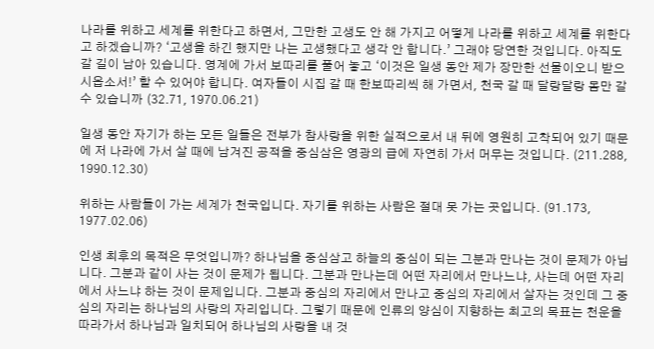나라를 위하고 세계를 위한다고 하면서, 그만한 고생도 안 해 가지고 어떻게 나라를 위하고 세계를 위한다고 하겠습니까? ‘고생을 하긴 했지만 나는 고생했다고 생각 안 합니다.’ 그래야 당연한 것입니다. 아직도 갈 길이 남아 있습니다. 영계에 가서 보따리를 풀어 놓고 ‘이것은 일생 동안 제가 장만한 선물이오니 받으시옵소서!’ 할 수 있어야 합니다. 여자들이 시집 갈 때 한보따리씩 해 가면서, 천국 갈 때 달랑달랑 몸만 갈 수 있습니까 (32.71, 1970.06.21)

일생 동안 자기가 하는 모든 일들은 전부가 참사랑을 위한 실적으로서 내 뒤에 영원히 고착되어 있기 때문에 저 나라에 가서 살 때에 남겨진 공적을 중심삼은 영광의 급에 자연히 가서 머무는 것입니다. (211.288, 1990.12.30)

위하는 사람들이 가는 세계가 천국입니다. 자기를 위하는 사람은 절대 못 가는 곳입니다. (91.173, 1977.02.06)

인생 최후의 목적은 무엇입니까? 하나님을 중심삼고 하늘의 중심이 되는 그분과 만나는 것이 문제가 아닙니다. 그분과 같이 사는 것이 문제가 됩니다. 그분과 만나는데 어떤 자리에서 만나느냐, 사는데 어떤 자리에서 사느냐 하는 것이 문제입니다. 그분과 중심의 자리에서 만나고 중심의 자리에서 살자는 것인데 그 중심의 자리는 하나님의 사랑의 자리입니다. 그렇기 때문에 인류의 양심이 지향하는 최고의 목표는 천운을 따라가서 하나님과 일치되어 하나님의 사랑을 내 것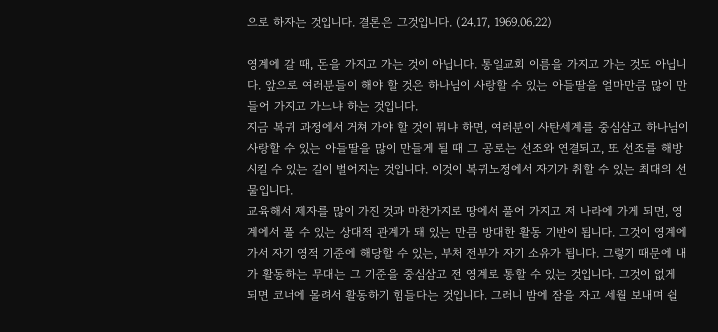으로 하자는 것입니다. 결론은 그것입니다. (24.17, 1969.06.22)

영계에 갈 때, 돈을 가지고 가는 것이 아닙니다. 통일교회 이름을 가지고 가는 것도 아닙니다. 앞으로 여러분들이 해야 할 것은 하나님이 사랑할 수 있는 아들딸을 얼마만큼 많이 만들어 가지고 가느냐 하는 것입니다.
지금 복귀 과정에서 거쳐 가야 할 것이 뭐냐 하면, 여러분이 사탄세계를 중심삼고 하나님이 사랑할 수 있는 아들딸을 많이 만들게 될 때 그 공로는 선조와 연결되고, 또 선조를 해방시킬 수 있는 길이 벌어지는 것입니다. 이것이 복귀노정에서 자기가 취할 수 있는 최대의 선물입니다.
교육해서 제자를 많이 가진 것과 마찬가지로 땅에서 풀어 가지고 저 나라에 가게 되면, 영계에서 풀 수 있는 상대적 관계가 돼 있는 만큼 방대한 활동 기반이 됩니다. 그것이 영계에 가서 자기 영적 기준에 해당할 수 있는, 부처 전부가 자기 소유가 됩니다. 그렇기 때문에 내가 활동하는 무대는 그 기준을 중심삼고 전 영계로 통할 수 있는 것입니다. 그것이 없게 되면 코너에 몰려서 활동하기 힘들다는 것입니다. 그러니 밤에 잠을 자고 세월 보내며 쉴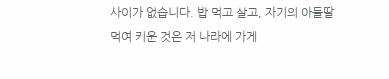사이가 없습니다. 밥 먹고 살고, 자기의 아들딸 먹여 키운 것은 저 나라에 가게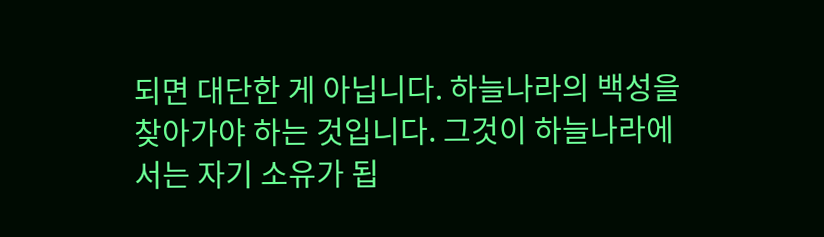되면 대단한 게 아닙니다. 하늘나라의 백성을 찾아가야 하는 것입니다. 그것이 하늘나라에서는 자기 소유가 됩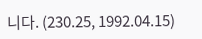니다. (230.25, 1992.04.15)